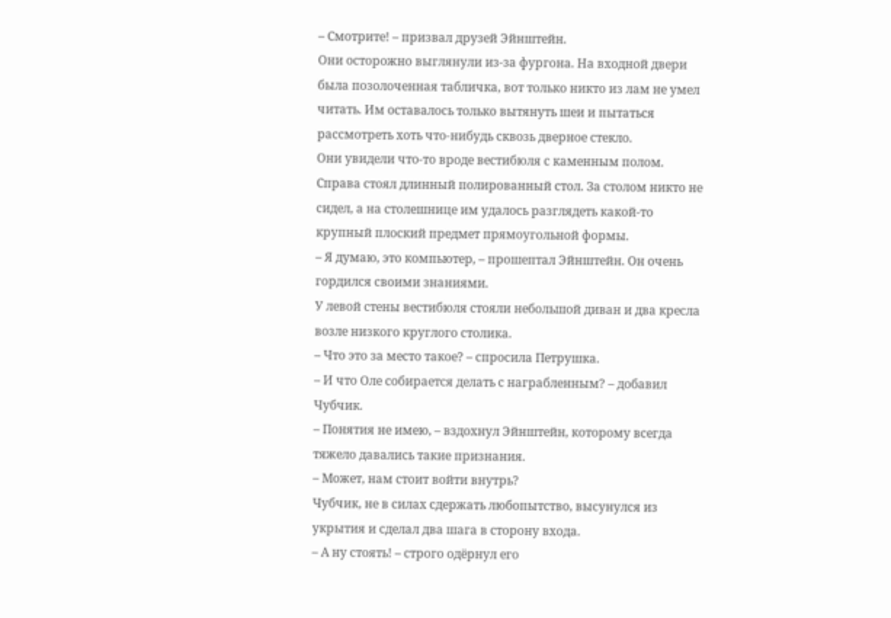– Смотрите! – призвал друзей Эйнштейн.
Они осторожно выглянули из-за фургона. На входной двери была позолоченная табличка, вот только никто из лам не умел читать. Им оставалось только вытянуть шеи и пытаться рассмотреть хоть что-нибудь сквозь дверное стекло.
Они увидели что-то вроде вестибюля с каменным полом. Справа стоял длинный полированный стол. За столом никто не сидел, а на столешнице им удалось разглядеть какой-то крупный плоский предмет прямоугольной формы.
– Я думаю, это компьютер, – прошептал Эйнштейн. Он очень гордился своими знаниями.
У левой стены вестибюля стояли небольшой диван и два кресла возле низкого круглого столика.
– Что это за место такое? – спросила Петрушка.
– И что Оле собирается делать с награбленным? – добавил Чубчик.
– Понятия не имею, – вздохнул Эйнштейн, которому всегда тяжело давались такие признания.
– Может, нам стоит войти внутрь?
Чубчик, не в силах сдержать любопытство, высунулся из укрытия и сделал два шага в сторону входа.
– А ну стоять! – строго одёрнул его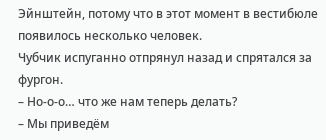Эйнштейн, потому что в этот момент в вестибюле появилось несколько человек.
Чубчик испуганно отпрянул назад и спрятался за фургон.
– Но-о-о… что же нам теперь делать?
– Мы приведём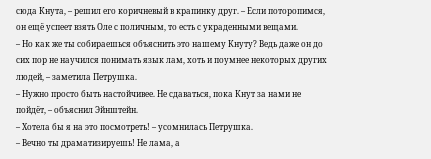сюда Кнута, – решил его коричневый в крапинку друг. – Если поторопимся, он ещё успеет взять Оле с поличным, то есть с украденными вещами.
– Но как же ты собираешься объяснить это нашему Кнуту? Ведь даже он до сих пор не научился понимать язык лам, хоть и поумнее некоторых других людей, – заметила Петрушка.
– Нужно просто быть настойчивее. Не сдаваться, пока Кнут за нами не пойдёт, – объяснил Эйнштейн.
– Хотела бы я на это посмотреть! – усомнилась Петрушка.
– Вечно ты драматизируешь! Не лама, а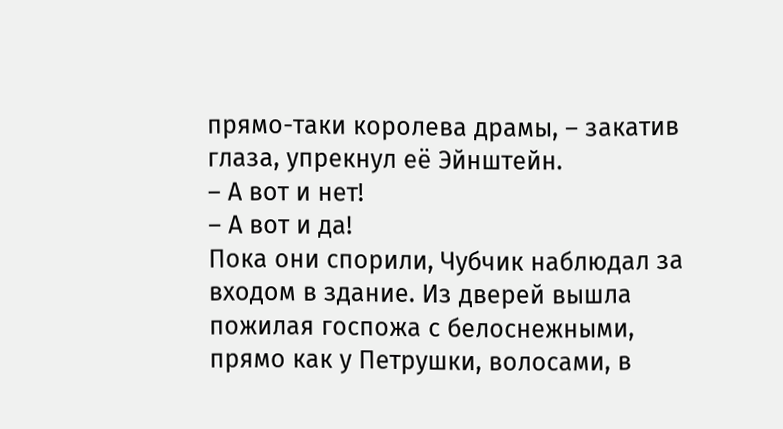прямо-таки королева драмы, – закатив глаза, упрекнул её Эйнштейн.
– А вот и нет!
– А вот и да!
Пока они спорили, Чубчик наблюдал за входом в здание. Из дверей вышла пожилая госпожа с белоснежными, прямо как у Петрушки, волосами, в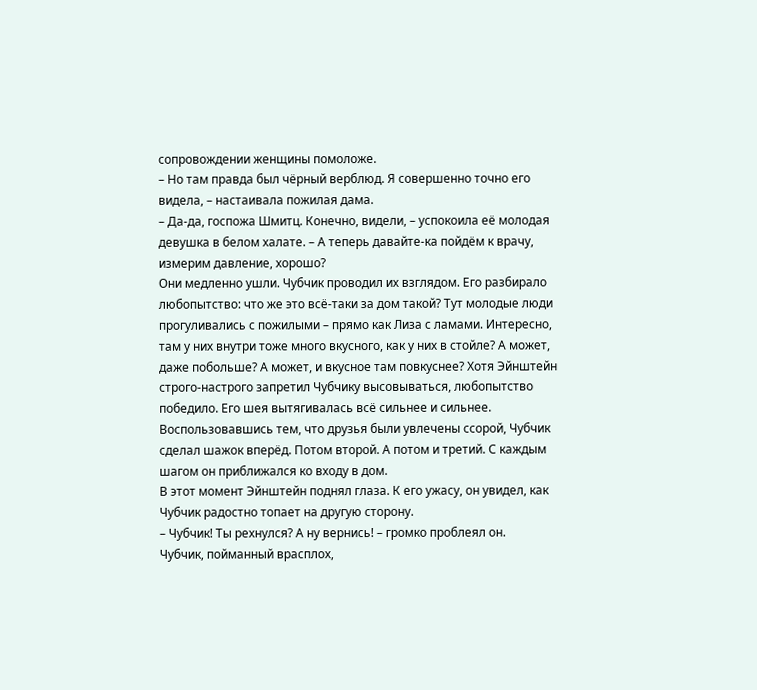сопровождении женщины помоложе.
– Но там правда был чёрный верблюд. Я совершенно точно его видела, – настаивала пожилая дама.
– Да-да, госпожа Шмитц. Конечно, видели, – успокоила её молодая девушка в белом халате. – А теперь давайте-ка пойдём к врачу, измерим давление, хорошо?
Они медленно ушли. Чубчик проводил их взглядом. Его разбирало любопытство: что же это всё-таки за дом такой? Тут молодые люди прогуливались с пожилыми – прямо как Лиза с ламами. Интересно, там у них внутри тоже много вкусного, как у них в стойле? А может, даже побольше? А может, и вкусное там повкуснее? Хотя Эйнштейн строго-настрого запретил Чубчику высовываться, любопытство победило. Его шея вытягивалась всё сильнее и сильнее. Воспользовавшись тем, что друзья были увлечены ссорой, Чубчик сделал шажок вперёд. Потом второй. А потом и третий. С каждым шагом он приближался ко входу в дом.
В этот момент Эйнштейн поднял глаза. К его ужасу, он увидел, как Чубчик радостно топает на другую сторону.
– Чубчик! Ты рехнулся? А ну вернись! – громко проблеял он.
Чубчик, пойманный врасплох,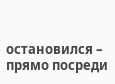остановился – прямо посреди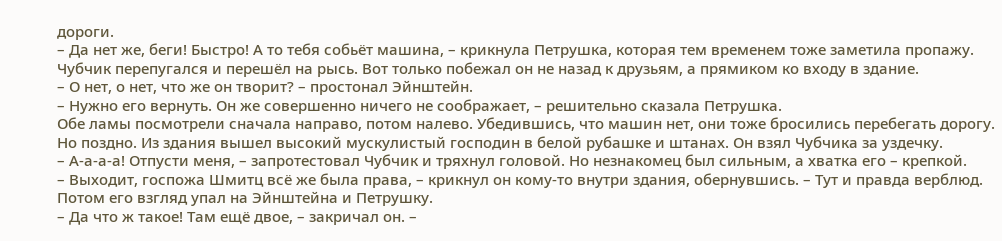дороги.
– Да нет же, беги! Быстро! А то тебя собьёт машина, – крикнула Петрушка, которая тем временем тоже заметила пропажу. Чубчик перепугался и перешёл на рысь. Вот только побежал он не назад к друзьям, а прямиком ко входу в здание.
– О нет, о нет, что же он творит? – простонал Эйнштейн.
– Нужно его вернуть. Он же совершенно ничего не соображает, – решительно сказала Петрушка.
Обе ламы посмотрели сначала направо, потом налево. Убедившись, что машин нет, они тоже бросились перебегать дорогу. Но поздно. Из здания вышел высокий мускулистый господин в белой рубашке и штанах. Он взял Чубчика за уздечку.
– А-а-а-а! Отпусти меня, – запротестовал Чубчик и тряхнул головой. Но незнакомец был сильным, а хватка его – крепкой.
– Выходит, госпожа Шмитц всё же была права, – крикнул он кому-то внутри здания, обернувшись. – Тут и правда верблюд.
Потом его взгляд упал на Эйнштейна и Петрушку.
– Да что ж такое! Там ещё двое, – закричал он. –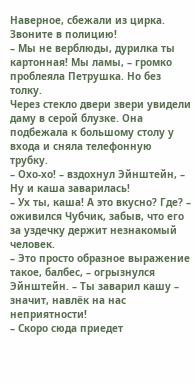Наверное, сбежали из цирка. Звоните в полицию!
– Мы не верблюды, дурилка ты картонная! Мы ламы, – громко проблеяла Петрушка. Но без толку.
Через стекло двери звери увидели даму в серой блузке. Она подбежала к большому столу у входа и сняла телефонную трубку.
– Охо-хо! – вздохнул Эйнштейн, – Ну и каша заварилась!
– Ух ты, каша! А это вкусно? Где? – оживился Чубчик, забыв, что его за уздечку держит незнакомый человек.
– Это просто образное выражение такое, балбес, – огрызнулся Эйнштейн. – Ты заварил кашу – значит, навлёк на нас неприятности!
– Скоро сюда приедет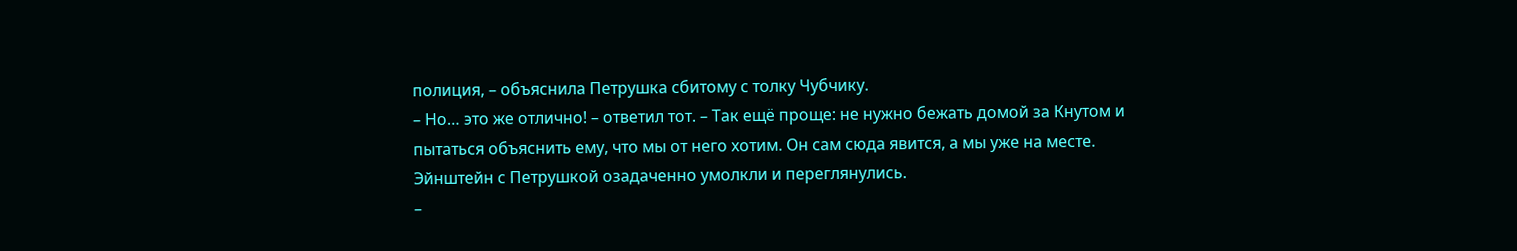полиция, – объяснила Петрушка сбитому с толку Чубчику.
– Но… это же отлично! – ответил тот. – Так ещё проще: не нужно бежать домой за Кнутом и пытаться объяснить ему, что мы от него хотим. Он сам сюда явится, а мы уже на месте.
Эйнштейн с Петрушкой озадаченно умолкли и переглянулись.
–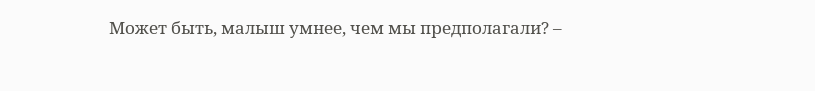Может быть, малыш умнее, чем мы предполагали? –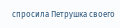спросила Петрушка своего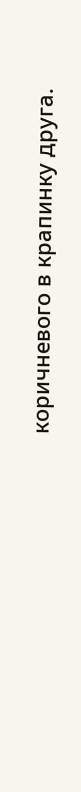коричневого в крапинку друга.